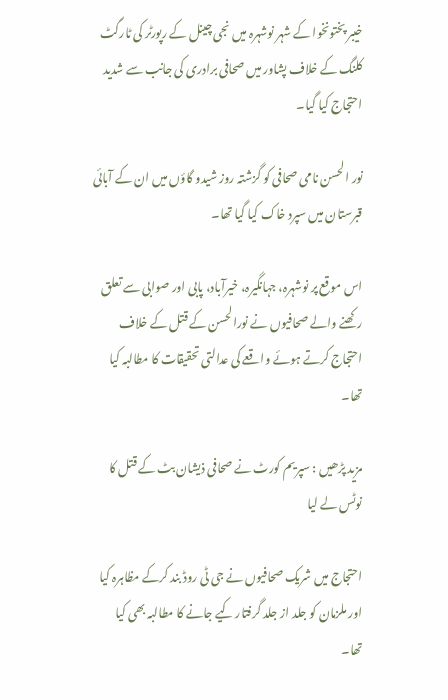خیبر پختونخوا کے شہر نوشہرہ میں نجی چینل کے رپورٹر کی ٹارگٹ کلنگ کے خلاف پشاور میں صحافی برادری کی جانب سے شدید احتجاج کیا گیا۔

نور الحسن نامی صحافی کو گزشتہ روز شیدو گاؤں میں ان کے آبائی قبرستان میں سپرد خاک کیا گیا تھا۔

اس موقع پر نوشہرہ، جہانگیرہ، خیرآباد، پابی اور صوابی سے تعلق رکھنے والے صحافیوں نے نورالحسن کے قتل کے خلاف احتجاج کرتے ہوئے واقعے کی عدالتی تحقیقات کا مطالبہ کیا تھا۔

مزید پڑھیں : سپریم کورٹ نے صحافی ذیشان بٹ کے قتل کا نوٹس لے لیا

احتجاج میں شریک صحافیوں نے جی ٹی روڈ بند کرکے مظاہرہ کیا اور ملزمان کو جلد از جلد گرفتار کیے جانے کا مطالبہ بھی کیا تھا۔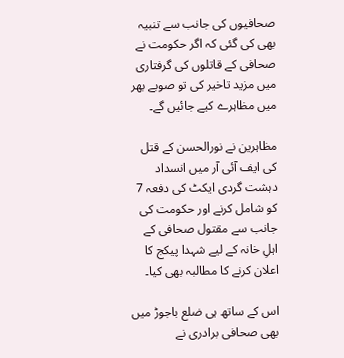صحافیوں کی جانب سے تنبیہ بھی کی گئی کہ اگر حکومت نے صحافی کے قاتلوں کی گرفتاری میں مزید تاخیر کی تو صوبے بھر میں مظاہرے کیے جائیں گے۔

مظاہرین نے نورالحسن کے قتل کی ایف آئی آر میں انسداد دہشت گردی ایکٹ کی دفعہ 7 کو شامل کرنے اور حکومت کی جانب سے مقتول صحافی کے اہلِ خانہ کے لیے شہدا پیکج کا اعلان کرنے کا مطالبہ بھی کیا۔

اس کے ساتھ ہی ضلع باجوڑ میں بھی صحافی برادری نے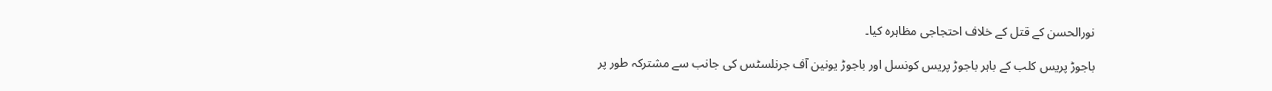نورالحسن کے قتل کے خلاف احتجاجی مظاہرہ کیا۔

باجوڑ پریس کلب کے باہر باجوڑ پریس کونسل اور باجوڑ یونین آف جرنلسٹس کی جانب سے مشترکہ طور پر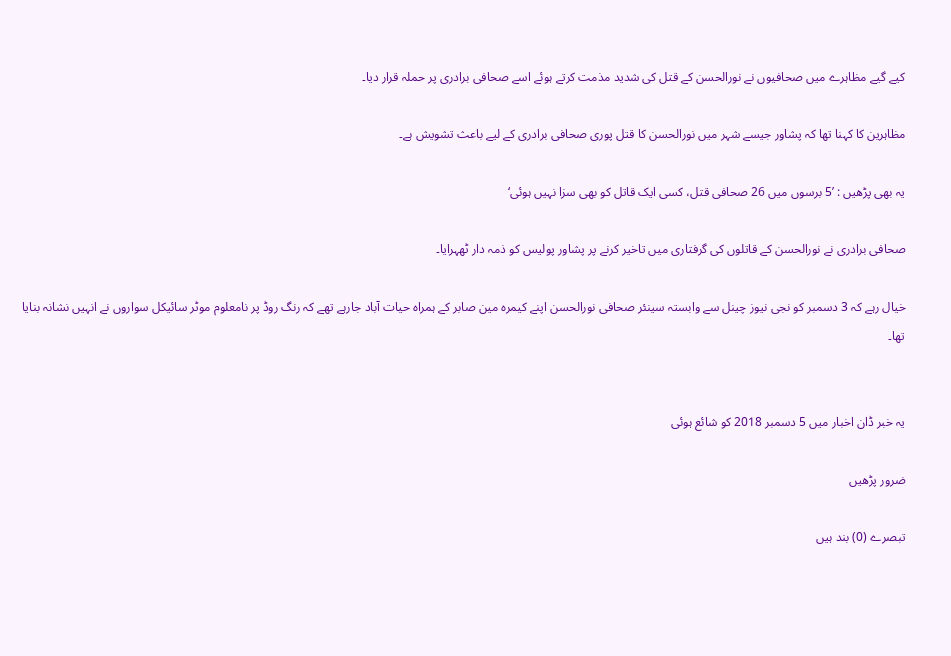کیے گیے مظاہرے میں صحافیوں نے نورالحسن کے قتل کی شدید مذمت کرتے ہوئے اسے صحافی برادری پر حملہ قرار دیا۔

مظاہرین کا کہنا تھا کہ پشاور جیسے شہر میں نورالحسن کا قتل پوری صحافی برادری کے لیے باعث تشویش ہے۔

یہ بھی پڑھیں : ’5 برسوں میں 26 صحافی قتل، کسی ایک قاتل کو بھی سزا نہیں ہوئی‘

صحافی برادری نے نورالحسن کے قاتلوں کی گرفتاری میں تاخیر کرنے پر پشاور پولیس کو ذمہ دار ٹھہرایا۔

خیال رہے کہ 3 دسمبر کو نجی نیوز چینل سے وابستہ سینئر صحافی نورالحسن اپنے کیمرہ مین صابر کے ہمراہ حیات آباد جارہے تھے کہ رنگ روڈ پر نامعلوم موٹر سائیکل سواروں نے انہیں نشانہ بنایا تھا۔


یہ خبر ڈان اخبار میں 5 دسمبر 2018 کو شائع ہوئی

ضرور پڑھیں

تبصرے (0) بند ہیں